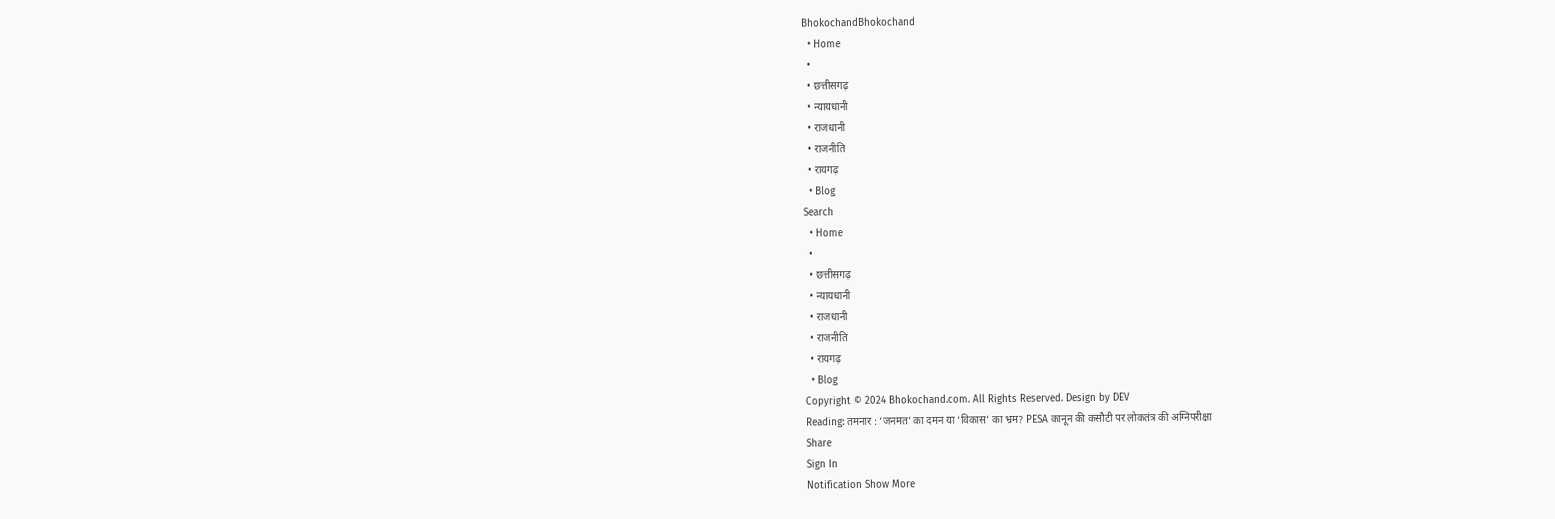BhokochandBhokochand
  • Home
  •
  • छत्तीसगढ़
  • न्यायधानी
  • राजधानी
  • राजनीति
  • रायगढ़
  • Blog
Search
  • Home
  •
  • छत्तीसगढ़
  • न्यायधानी
  • राजधानी
  • राजनीति
  • रायगढ़
  • Blog
Copyright © 2024 Bhokochand.com. All Rights Reserved. Design by DEV
Reading: तमनार : ‘जनमत’ का दमन या ‘विकास’ का भ्रम? PESA कानून की कसौटी पर लोकतंत्र की अग्निपरीक्षा
Share
Sign In
Notification Show More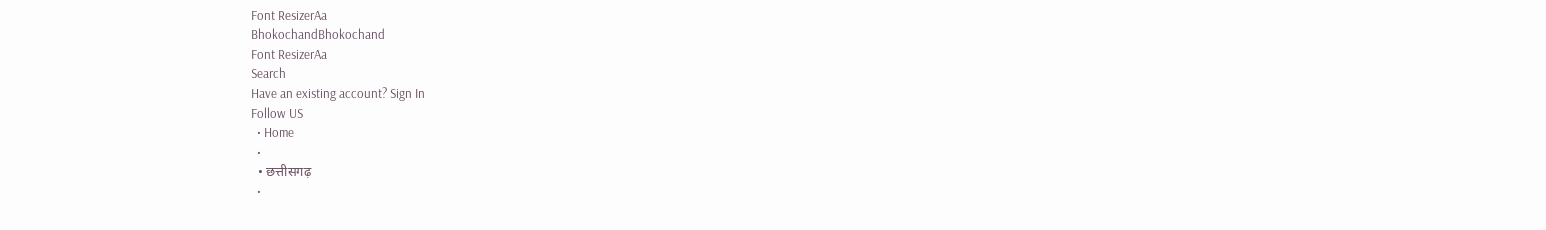Font ResizerAa
BhokochandBhokochand
Font ResizerAa
Search
Have an existing account? Sign In
Follow US
  • Home
  •
  • छत्तीसगढ़
  •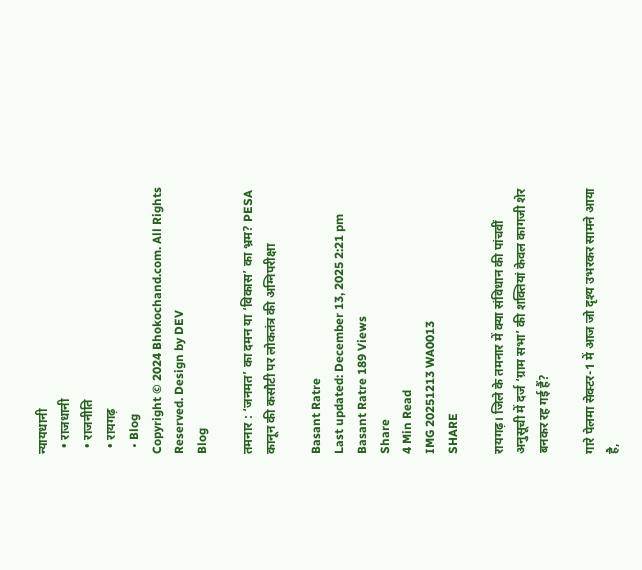न्यायधानी
  • राजधानी
  • राजनीति
  • रायगढ़
  • Blog
Copyright © 2024 Bhokochand.com. All Rights Reserved. Design by DEV
Blog

तमनार : ‘जनमत’ का दमन या ‘विकास’ का भ्रम? PESA कानून की कसौटी पर लोकतंत्र की अग्निपरीक्षा

Basant Ratre
Last updated: December 13, 2025 2:21 pm
Basant Ratre 189 Views
Share
4 Min Read
IMG 20251213 WA0013
SHARE

रायगढ़। जिले के तमनार में क्या संविधान की पांचवीं अनुसूची में दर्ज ‘ग्राम सभा’ की शक्तियां केवल कागजी शेर बनकर रह गई हैं?

गारे पेलमा सेक्टर-1 में आज जो दृश्य उभरकर सामने आया है,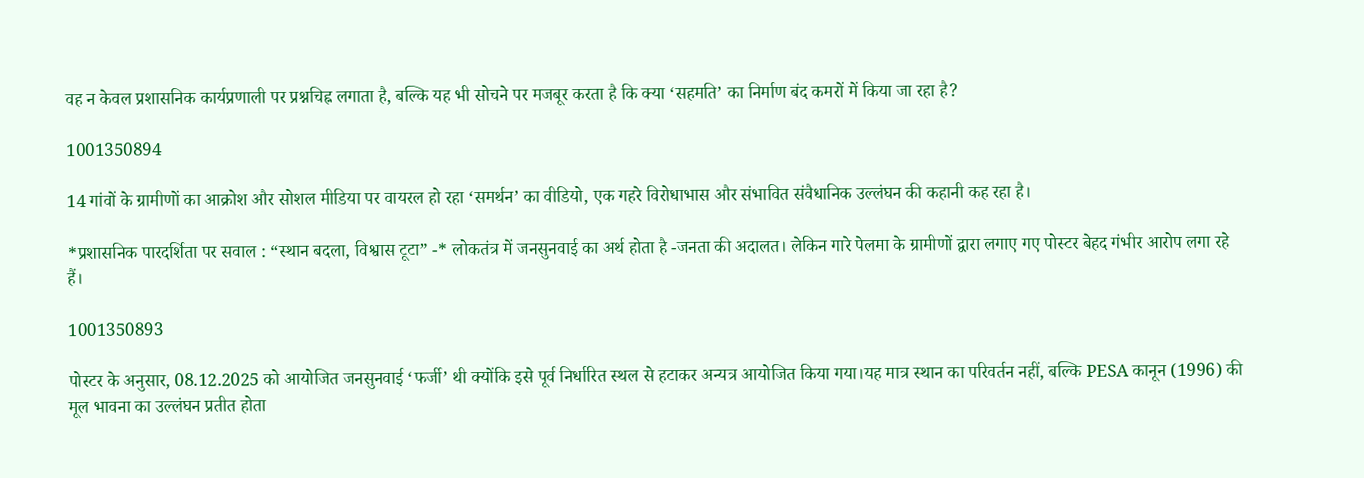वह न केवल प्रशासनिक कार्यप्रणाली पर प्रश्नचिह्न लगाता है, बल्कि यह भी सोचने पर मजबूर करता है कि क्या ‘सहमति’ का निर्माण बंद कमरों में किया जा रहा है?

1001350894

14 गांवों के ग्रामीणों का आक्रोश और सोशल मीडिया पर वायरल हो रहा ‘समर्थन’ का वीडियो, एक गहरे विरोधाभास और संभावित संवैधानिक उल्लंघन की कहानी कह रहा है।

*प्रशासनिक पारदर्शिता पर सवाल : “स्थान बदला, विश्वास टूटा” -* लोकतंत्र में जनसुनवाई का अर्थ होता है -जनता की अदालत। लेकिन गारे पेलमा के ग्रामीणों द्वारा लगाए गए पोस्टर बेहद गंभीर आरोप लगा रहे हैं।

1001350893

पोस्टर के अनुसार, 08.12.2025 को आयोजित जनसुनवाई ‘फर्जी’ थी क्योंकि इसे पूर्व निर्धारित स्थल से हटाकर अन्यत्र आयोजित किया गया।यह मात्र स्थान का परिवर्तन नहीं, बल्कि PESA कानून (1996) की मूल भावना का उल्लंघन प्रतीत होता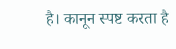है। कानून स्पष्ट करता है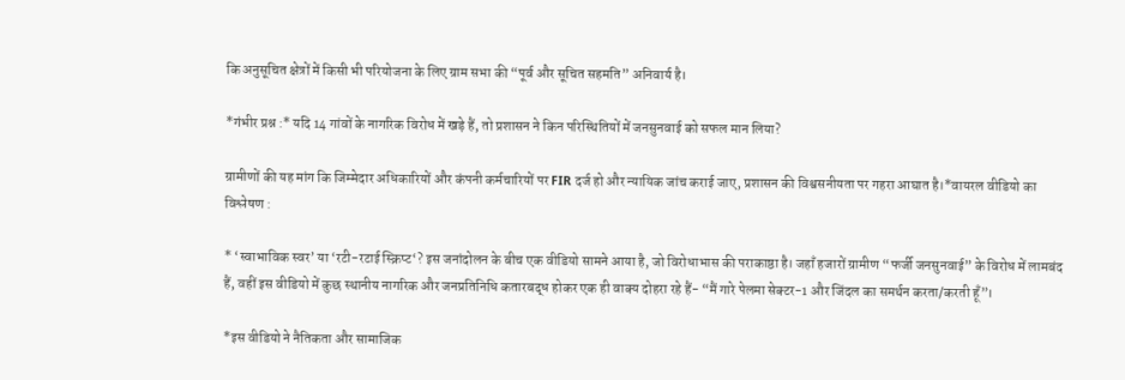कि अनुसूचित क्षेत्रों में किसी भी परियोजना के लिए ग्राम सभा की “पूर्व और सूचित सहमति” अनिवार्य है।

*गंभीर प्रश्न :* यदि 14 गांवों के नागरिक विरोध में खड़े हैं, तो प्रशासन ने किन परिस्थितियों में जनसुनवाई को सफल मान लिया?

ग्रामीणों की यह मांग कि जिम्मेदार अधिकारियों और कंपनी कर्मचारियों पर FIR दर्ज हो और न्यायिक जांच कराई जाए, प्रशासन की विश्वसनीयता पर गहरा आघात है।*वायरल वीडियो का विश्लेषण :

* ‘स्वाभाविक स्वर’ या ‘रटी-रटाई स्क्रिप्ट‘? इस जनांदोलन के बीच एक वीडियो सामने आया है, जो विरोधाभास की पराकाष्ठा है। जहाँ हजारों ग्रामीण “फर्जी जनसुनवाई” के विरोध में लामबंद हैं, वहीं इस वीडियो में कुछ स्थानीय नागरिक और जनप्रतिनिधि कतारबद्ध होकर एक ही वाक्य दोहरा रहे हैं- “मैं गारे पेलमा सेक्टर-1 और जिंदल का समर्थन करता/करती हूँ”।

*इस वीडियो ने नैतिकता और सामाजिक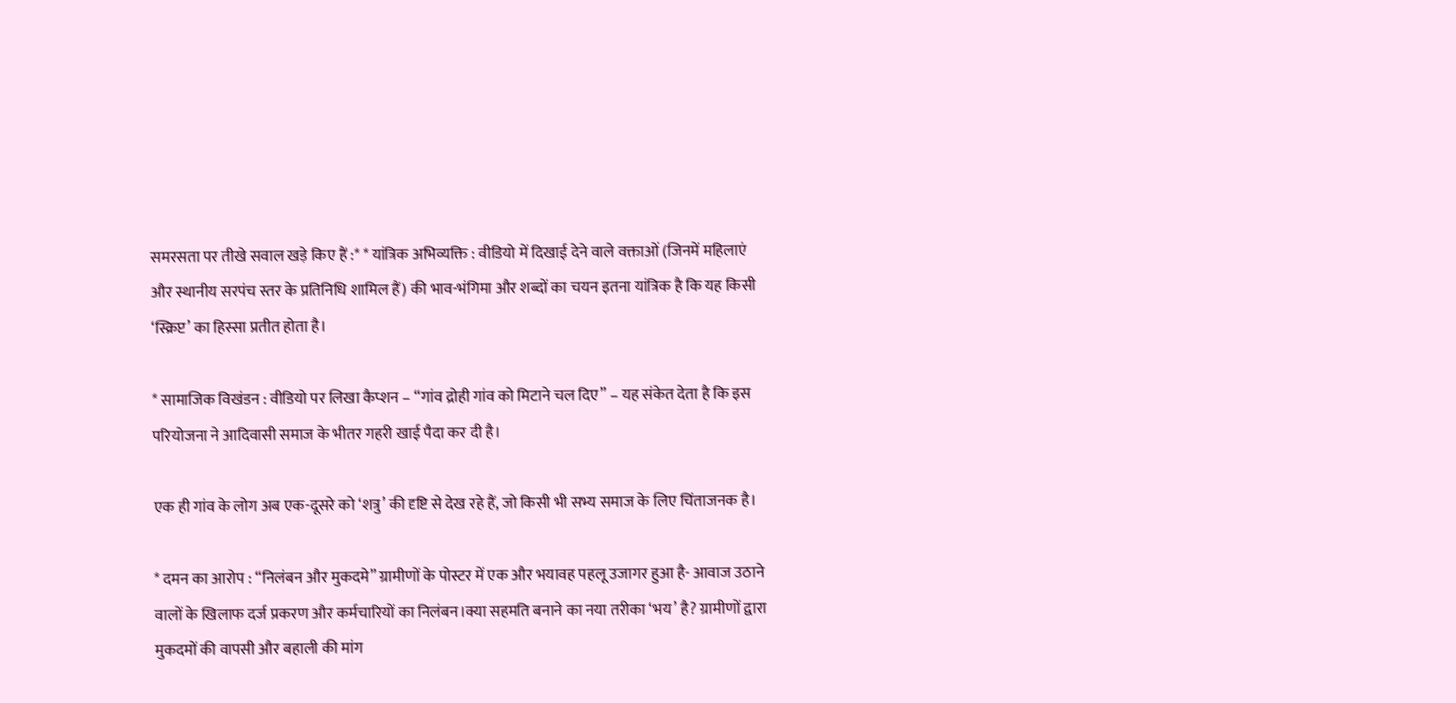समरसता पर तीखे सवाल खड़े किए हैं :* * यांत्रिक अभिव्यक्ति : वीडियो में दिखाई देने वाले वक्ताओं (जिनमें महिलाएं और स्थानीय सरपंच स्तर के प्रतिनिधि शामिल हैं) की भाव-भंगिमा और शब्दों का चयन इतना यांत्रिक है कि यह किसी ‘स्क्रिप्ट’ का हिस्सा प्रतीत होता है।

* सामाजिक विखंडन : वीडियो पर लिखा कैप्शन – “गांव द्रोही गांव को मिटाने चल दिए” – यह संकेत देता है कि इस परियोजना ने आदिवासी समाज के भीतर गहरी खाई पैदा कर दी है।

एक ही गांव के लोग अब एक-दूसरे को ‘शत्रु’ की दृष्टि से देख रहे हैं, जो किसी भी सभ्य समाज के लिए चिंताजनक है।

* दमन का आरोप : “निलंबन और मुकदमे” ग्रामीणों के पोस्टर में एक और भयावह पहलू उजागर हुआ है- आवाज उठाने वालों के खिलाफ दर्ज प्रकरण और कर्मचारियों का निलंबन।क्या सहमति बनाने का नया तरीका ‘भय’ है? ग्रामीणों द्वारा मुकदमों की वापसी और बहाली की मांग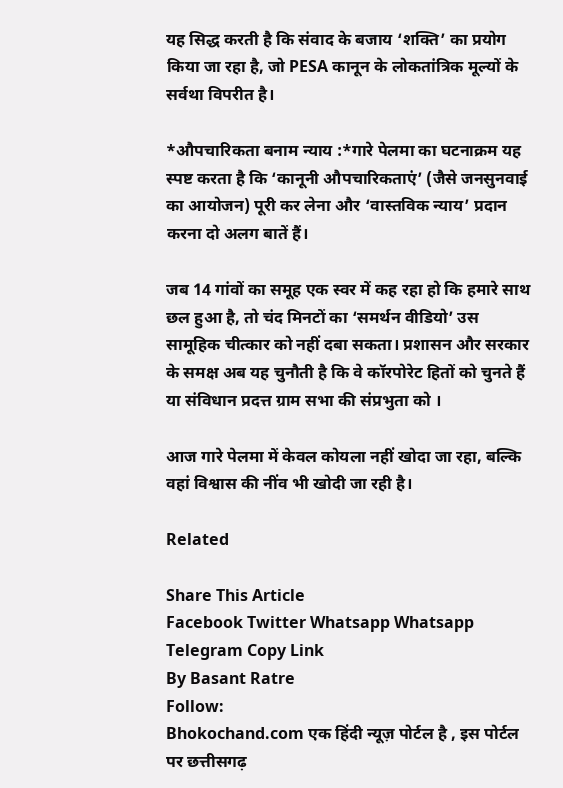यह सिद्ध करती है कि संवाद के बजाय ‘शक्ति’ का प्रयोग किया जा रहा है, जो PESA कानून के लोकतांत्रिक मूल्यों के सर्वथा विपरीत है।

*औपचारिकता बनाम न्याय :*गारे पेलमा का घटनाक्रम यह स्पष्ट करता है कि ‘कानूनी औपचारिकताएं’ (जैसे जनसुनवाई का आयोजन) पूरी कर लेना और ‘वास्तविक न्याय’ प्रदान करना दो अलग बातें हैं।

जब 14 गांवों का समूह एक स्वर में कह रहा हो कि हमारे साथ छल हुआ है, तो चंद मिनटों का ‘समर्थन वीडियो’ उस सामूहिक चीत्कार को नहीं दबा सकता। प्रशासन और सरकार के समक्ष अब यह चुनौती है कि वे कॉरपोरेट हितों को चुनते हैं या संविधान प्रदत्त ग्राम सभा की संप्रभुता को ।

आज गारे पेलमा में केवल कोयला नहीं खोदा जा रहा, बल्कि वहां विश्वास की नींव भी खोदी जा रही है।

Related

Share This Article
Facebook Twitter Whatsapp Whatsapp Telegram Copy Link
By Basant Ratre
Follow:
Bhokochand.com एक हिंदी न्यूज़ पोर्टल है , इस पोर्टल पर छत्तीसगढ़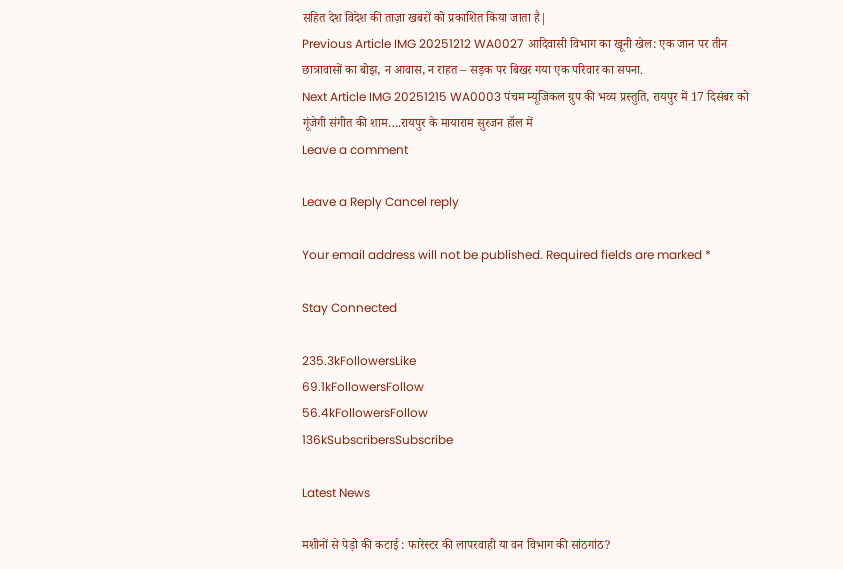सहित देश विदेश की ताज़ा खबरों को प्रकाशित किया जाता है|
Previous Article IMG 20251212 WA0027 आदिवासी विभाग का खूनी खेल: एक जान पर तीन छात्रावासों का बोझ, न आवास, न राहत – सड़क पर बिखर गया एक परिवार का सपना.
Next Article IMG 20251215 WA0003 पंचम म्यूजिकल ग्रुप की भव्य प्रस्तुति, रायपुर में 17 दिसंबर को गूंजेगी संगीत की शाम….रायपुर के मायाराम सुरजन हॉल में
Leave a comment

Leave a Reply Cancel reply

Your email address will not be published. Required fields are marked *

Stay Connected

235.3kFollowersLike
69.1kFollowersFollow
56.4kFollowersFollow
136kSubscribersSubscribe

Latest News

मशीनों से पेड़ो की कटाई : फारेस्टर की लापरवाही या वन विभाग की सांठगांठ?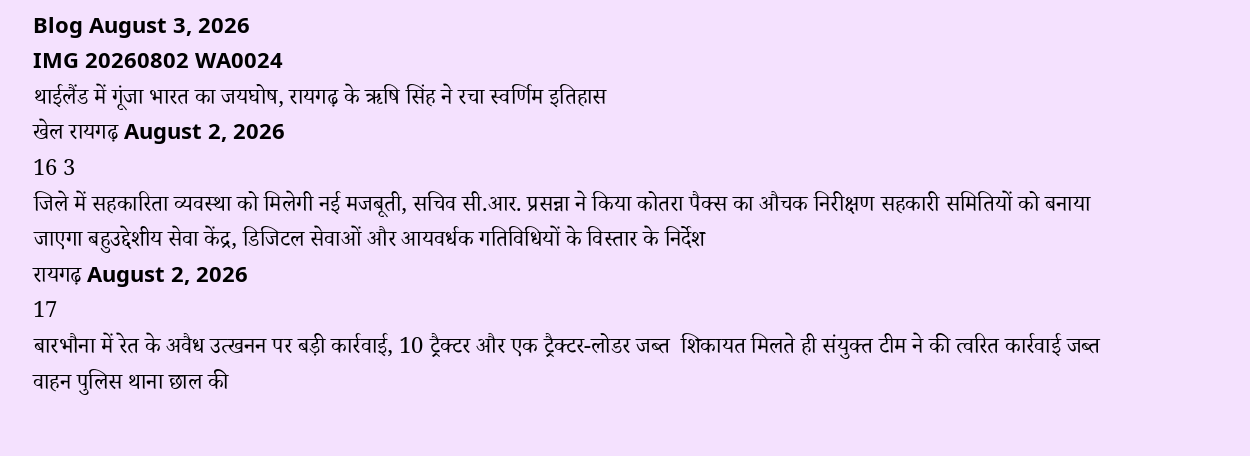Blog August 3, 2026
IMG 20260802 WA0024
थाईलैंड में गूंजा भारत का जयघोष, रायगढ़ के ऋषि सिंह ने रचा स्वर्णिम इतिहास
खेल रायगढ़ August 2, 2026
16 3
जिले में सहकारिता व्यवस्था को मिलेगी नई मजबूती, सचिव सी.आर. प्रसन्ना ने किया कोतरा पैक्स का औचक निरीक्षण सहकारी समितियों को बनाया जाएगा बहुउद्देशीय सेवा केंद्र, डिजिटल सेवाओं और आयवर्धक गतिविधियों के विस्तार के निर्देश
रायगढ़ August 2, 2026
17
बारभौना में रेत के अवैध उत्खनन पर बड़ी कार्रवाई, 10 ट्रैक्टर और एक ट्रैक्टर-लोडर जब्त  शिकायत मिलते ही संयुक्त टीम ने की त्वरित कार्रवाई जब्त वाहन पुलिस थाना छाल की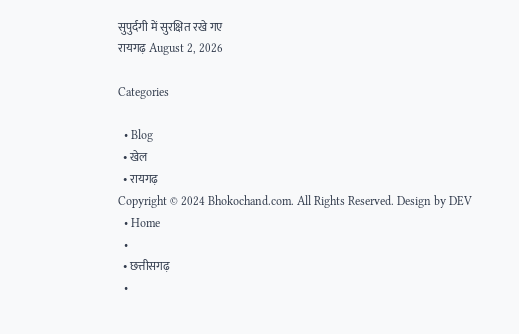सुपुर्दगी में सुरक्षित रखे गए
रायगढ़ August 2, 2026

Categories

  • Blog
  • खेल
  • रायगढ़
Copyright © 2024 Bhokochand.com. All Rights Reserved. Design by DEV
  • Home
  •
  • छत्तीसगढ़
  •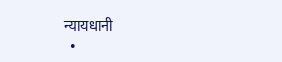न्यायधानी
  •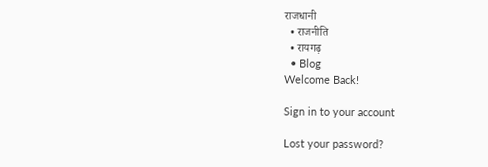राजधानी
  • राजनीति
  • रायगढ़
  • Blog
Welcome Back!

Sign in to your account

Lost your password?